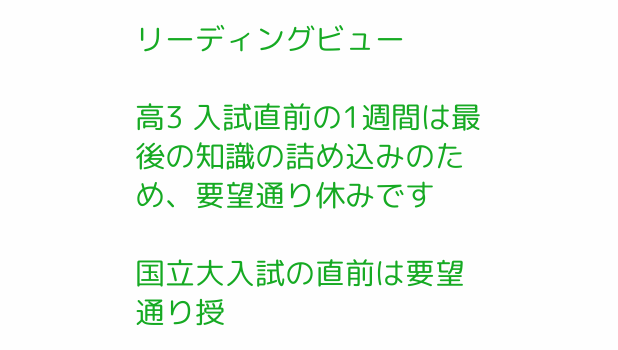リーディングビュー

高3 入試直前の1週間は最後の知識の詰め込みのため、要望通り休みです

国立大入試の直前は要望通り授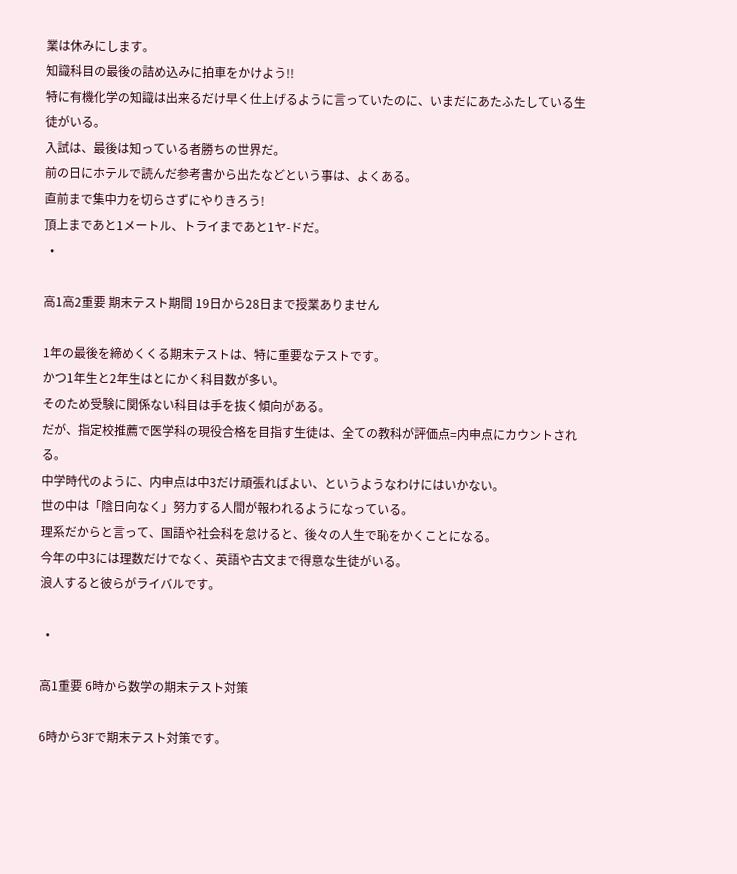業は休みにします。
知識科目の最後の詰め込みに拍車をかけよう!!
特に有機化学の知識は出来るだけ早く仕上げるように言っていたのに、いまだにあたふたしている生徒がいる。
入試は、最後は知っている者勝ちの世界だ。
前の日にホテルで読んだ参考書から出たなどという事は、よくある。
直前まで集中力を切らさずにやりきろう!
頂上まであと1メートル、トライまであと1ヤ-ドだ。
  •

高1高2重要 期末テスト期間 19日から28日まで授業ありません

1年の最後を締めくくる期末テストは、特に重要なテストです。
かつ1年生と2年生はとにかく科目数が多い。
そのため受験に関係ない科目は手を抜く傾向がある。
だが、指定校推薦で医学科の現役合格を目指す生徒は、全ての教科が評価点=内申点にカウントされる。
中学時代のように、内申点は中3だけ頑張ればよい、というようなわけにはいかない。
世の中は「陰日向なく」努力する人間が報われるようになっている。
理系だからと言って、国語や社会科を怠けると、後々の人生で恥をかくことになる。
今年の中3には理数だけでなく、英語や古文まで得意な生徒がいる。
浪人すると彼らがライバルです。

  •

高1重要 6時から数学の期末テスト対策

6時から3Fで期末テスト対策です。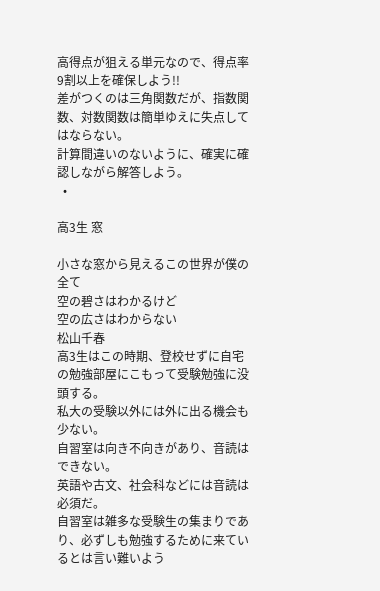高得点が狙える単元なので、得点率9割以上を確保しよう!!
差がつくのは三角関数だが、指数関数、対数関数は簡単ゆえに失点してはならない。
計算間違いのないように、確実に確認しながら解答しよう。
  •

高3生 窓

小さな窓から見えるこの世界が僕の全て
空の碧さはわかるけど
空の広さはわからない
松山千春
高3生はこの時期、登校せずに自宅の勉強部屋にこもって受験勉強に没頭する。
私大の受験以外には外に出る機会も少ない。
自習室は向き不向きがあり、音読はできない。
英語や古文、社会科などには音読は必須だ。
自習室は雑多な受験生の集まりであり、必ずしも勉強するために来ているとは言い難いよう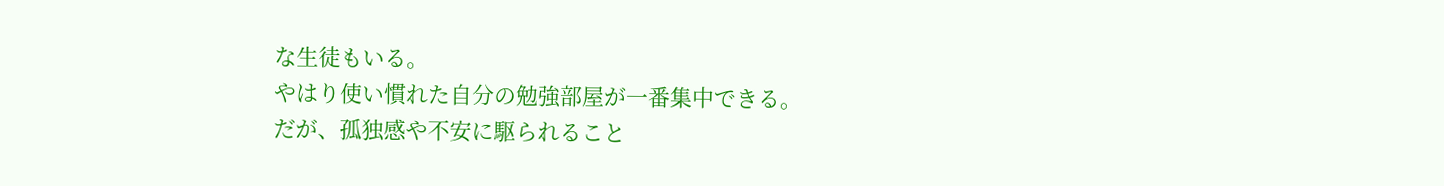な生徒もいる。
やはり使い慣れた自分の勉強部屋が一番集中できる。
だが、孤独感や不安に駆られること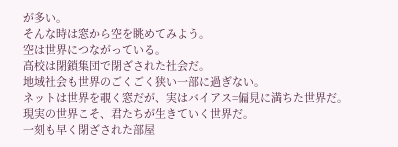が多い。
そんな時は窓から空を眺めてみよう。
空は世界につながっている。
高校は閉鎖集団で閉ざされた社会だ。
地域社会も世界のごくごく狭い一部に過ぎない。
ネットは世界を覗く窓だが、実はバイアス=偏見に満ちた世界だ。
現実の世界こそ、君たちが生きていく世界だ。
一刻も早く閉ざされた部屋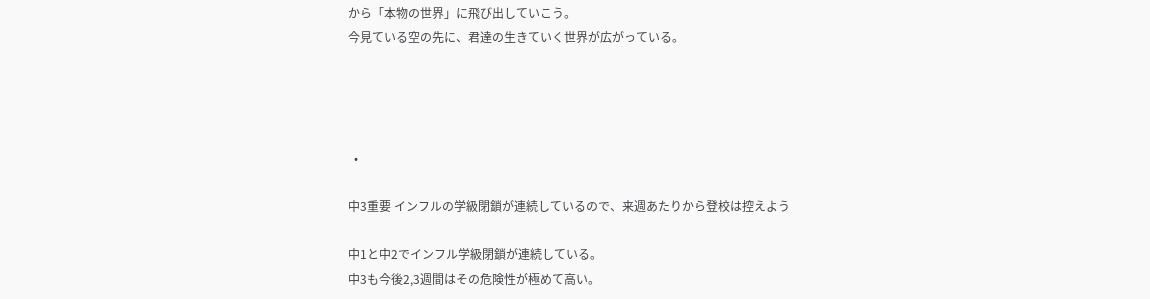から「本物の世界」に飛び出していこう。
今見ている空の先に、君達の生きていく世界が広がっている。




  •

中3重要 インフルの学級閉鎖が連続しているので、来週あたりから登校は控えよう

中1と中2でインフル学級閉鎖が連続している。
中3も今後2,3週間はその危険性が極めて高い。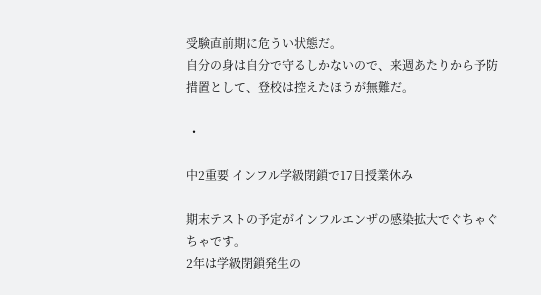受験直前期に危うい状態だ。
自分の身は自分で守るしかないので、来週あたりから予防措置として、登校は控えたほうが無難だ。

  •

中2重要 インフル学級閉鎖で17日授業休み

期末テストの予定がインフルエンザの感染拡大でぐちゃぐちゃです。
2年は学級閉鎖発生の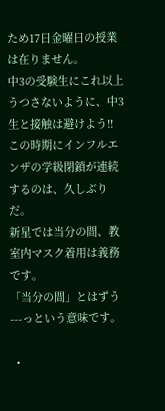ため17日金曜日の授業は在りません。
中3の受験生にこれ以上うつさないように、中3生と接触は避けよう!!
この時期にインフルエンザの学級閉鎖が連続するのは、久しぶりだ。
新星では当分の間、教室内マスク着用は義務です。
「当分の間」とはずう---っという意味です。

  •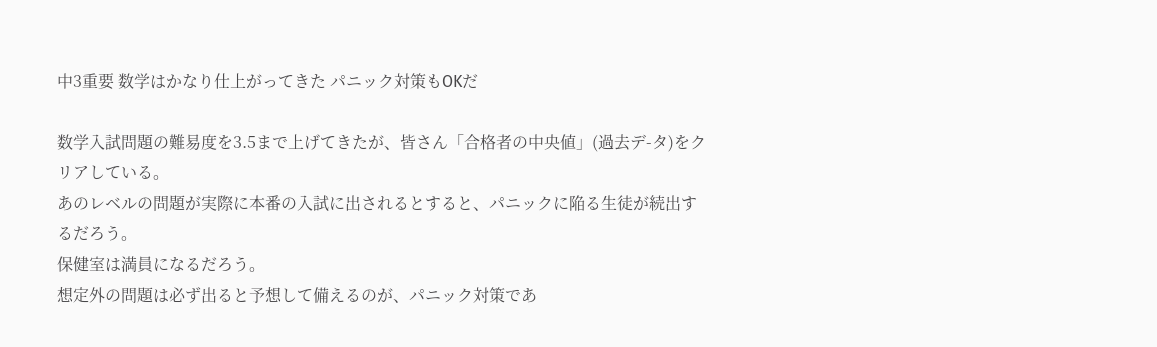中3重要 数学はかなり仕上がってきた パニック対策もOKだ

数学入試問題の難易度を3.5まで上げてきたが、皆さん「合格者の中央値」(過去デ-タ)をクリアしている。
あのレベルの問題が実際に本番の入試に出されるとすると、パニックに陥る生徒が続出するだろう。
保健室は満員になるだろう。
想定外の問題は必ず出ると予想して備えるのが、パニック対策であ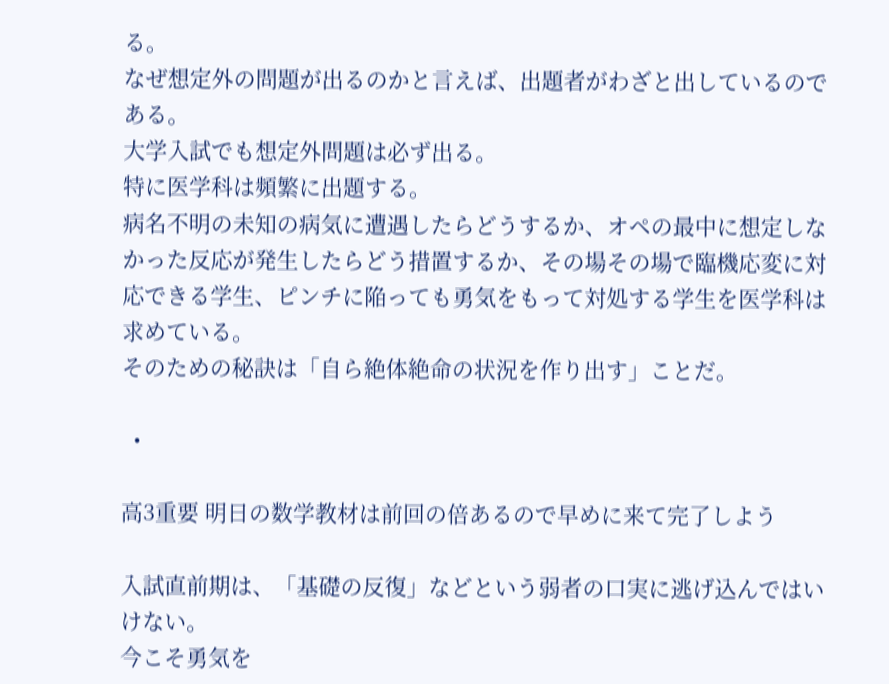る。
なぜ想定外の問題が出るのかと言えば、出題者がわざと出しているのである。
大学入試でも想定外問題は必ず出る。
特に医学科は頻繁に出題する。
病名不明の未知の病気に遭遇したらどうするか、オペの最中に想定しなかった反応が発生したらどう措置するか、その場その場で臨機応変に対応できる学生、ピンチに陥っても勇気をもって対処する学生を医学科は求めている。
そのための秘訣は「自ら絶体絶命の状況を作り出す」ことだ。

  •

高3重要 明日の数学教材は前回の倍あるので早めに来て完了しよう

入試直前期は、「基礎の反復」などという弱者の口実に逃げ込んではいけない。
今こそ勇気を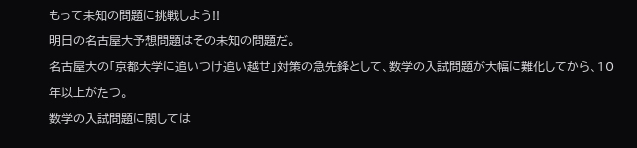もって未知の問題に挑戦しよう!!
明日の名古屋大予想問題はその未知の問題だ。
名古屋大の「京都大学に追いつけ追い越せ」対策の急先鋒として、数学の入試問題が大幅に難化してから、10年以上がたつ。
数学の入試問題に関しては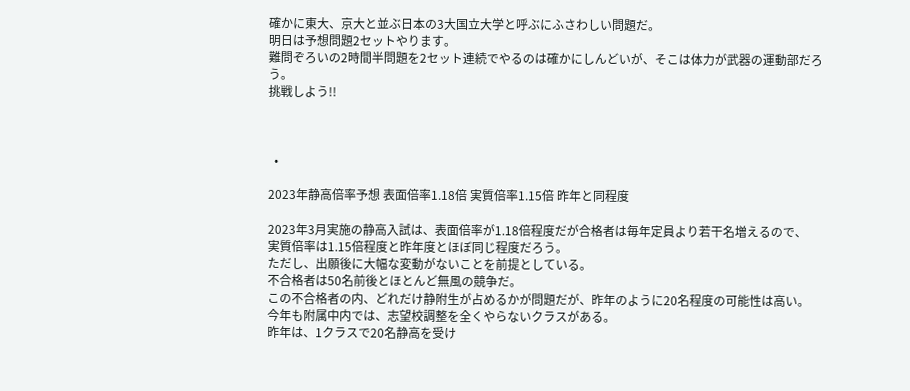確かに東大、京大と並ぶ日本の3大国立大学と呼ぶにふさわしい問題だ。
明日は予想問題2セットやります。
難問ぞろいの2時間半問題を2セット連続でやるのは確かにしんどいが、そこは体力が武器の運動部だろう。
挑戦しよう!!



  •

2023年静高倍率予想 表面倍率1.18倍 実質倍率1.15倍 昨年と同程度

2023年3月実施の静高入試は、表面倍率が1.18倍程度だが合格者は毎年定員より若干名増えるので、
実質倍率は1.15倍程度と昨年度とほぼ同じ程度だろう。
ただし、出願後に大幅な変動がないことを前提としている。
不合格者は50名前後とほとんど無風の競争だ。
この不合格者の内、どれだけ静附生が占めるかが問題だが、昨年のように20名程度の可能性は高い。
今年も附属中内では、志望校調整を全くやらないクラスがある。
昨年は、1クラスで20名静高を受け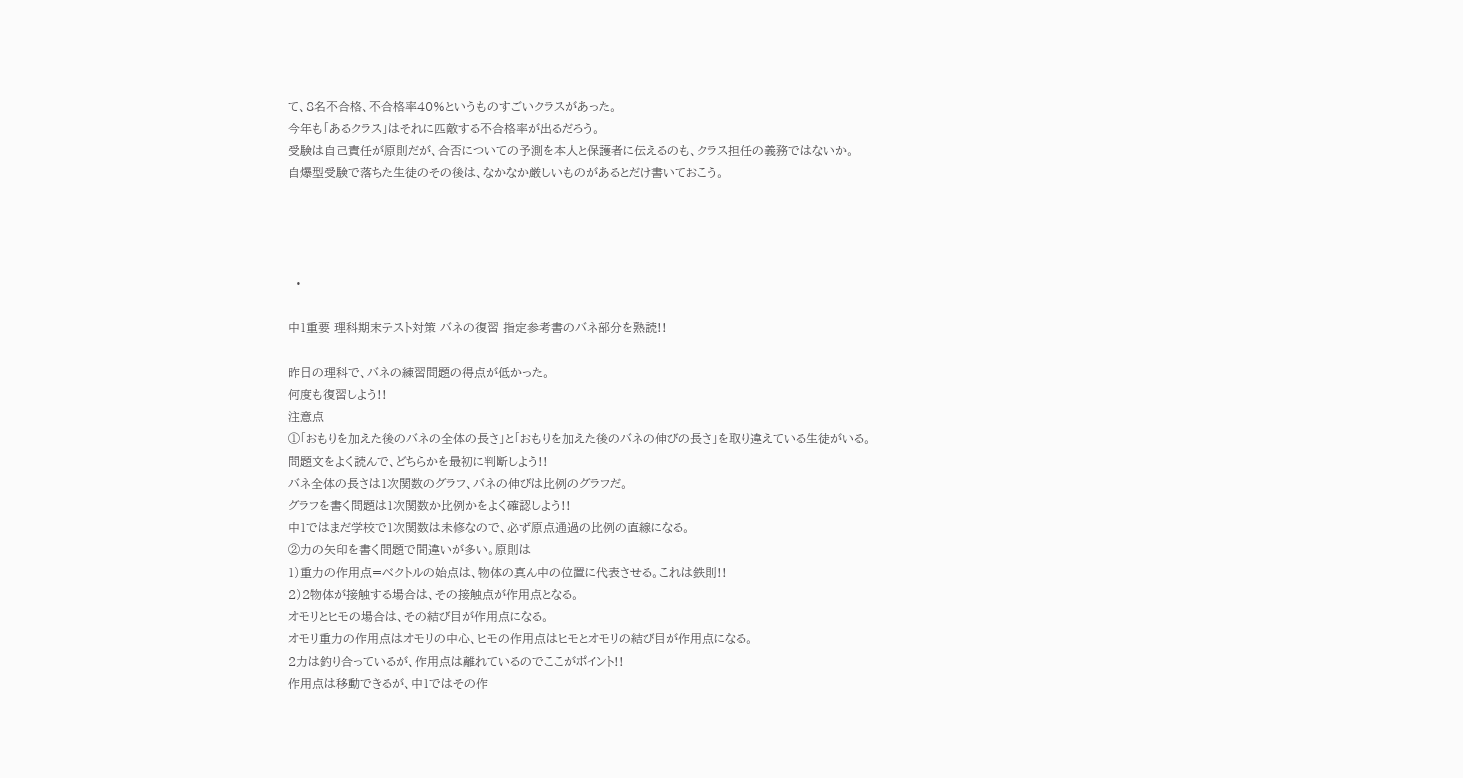て、8名不合格、不合格率40%というものすごいクラスがあった。
今年も「あるクラス」はそれに匹敵する不合格率が出るだろう。
受験は自己責任が原則だが、合否についての予測を本人と保護者に伝えるのも、クラス担任の義務ではないか。
自爆型受験で落ちた生徒のその後は、なかなか厳しいものがあるとだけ書いておこう。




  •

中1重要 理科期末テスト対策 バネの復習 指定参考書のバネ部分を熟読!!

昨日の理科で、バネの練習問題の得点が低かった。
何度も復習しよう!!
注意点
①「おもりを加えた後のバネの全体の長さ」と「おもりを加えた後のバネの伸びの長さ」を取り違えている生徒がいる。
問題文をよく読んで、どちらかを最初に判断しよう!!
バネ全体の長さは1次関数のグラフ、バネの伸びは比例のグラフだ。
グラフを書く問題は1次関数か比例かをよく確認しよう!!
中1ではまだ学校で1次関数は未修なので、必ず原点通過の比例の直線になる。
②力の矢印を書く問題で間違いが多い。原則は
1)重力の作用点=べクトルの始点は、物体の真ん中の位置に代表させる。これは鉄則!!
2)2物体が接触する場合は、その接触点が作用点となる。
オモリとヒモの場合は、その結び目が作用点になる。
オモリ重力の作用点はオモリの中心、ヒモの作用点はヒモとオモリの結び目が作用点になる。
2力は釣り合っているが、作用点は離れているのでここがポイント!!
作用点は移動できるが、中1ではその作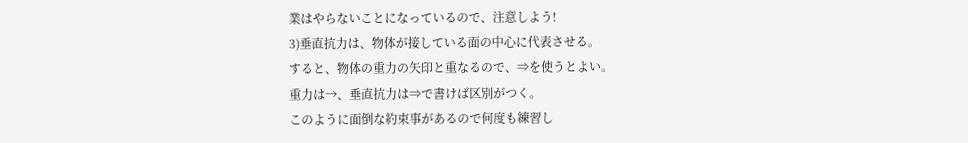業はやらないことになっているので、注意しよう!
3)垂直抗力は、物体が接している面の中心に代表させる。
すると、物体の重力の矢印と重なるので、⇒を使うとよい。
重力は→、垂直抗力は⇒で書けば区別がつく。
このように面倒な約束事があるので何度も練習し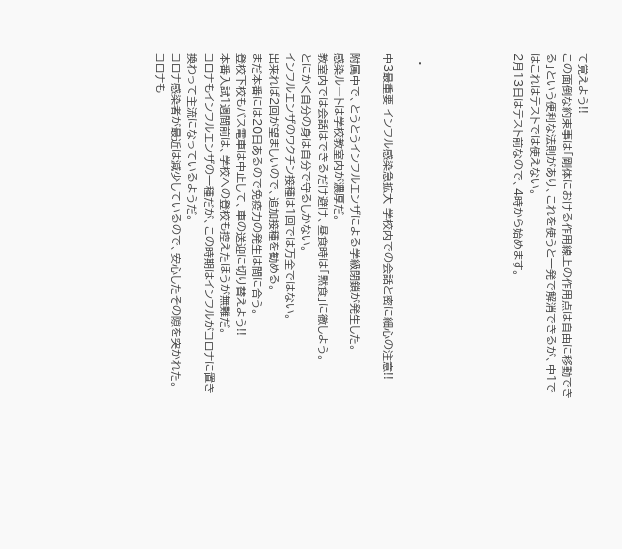て覚えよう!!
この面倒な約束事は「剛体における作用線上の作用点は自由に移動できる」という便利な法則があり、これを使うと一発で解消できるが、中1ではこれはテストでは使えない。
2月13日はテスト前なので、4時から始めます。





  •

中3最重要 インフル感染急拡大 学校内での会話と密に細心の注意!!

附属中で、とうとうインフルエンザによる学級閉鎖が発生した。
感染ル―トは学校教室内が濃厚だ。
教室内では会話はできるだけ避け、昼食時は「黙食」に徹しよう。
とにかく自分の身は自分で守るしかない。
インフルエンザのワクチン接種は1回では万全ではない。
出来れば2回が望ましいので、追加接種を勧める。
まだ本番には20日あるので免疫力の発生は間に合う。
登校下校もバス電車は中止して、車の送迎に切り替えよう!!
本番入試1週間前は、学校への登校も控えたほうが無難だ。
コロナもインフルエンザの一種だが、この時期はインフルがコロナに置き換わって主流になっているようだ。
コロナ感染者が最近は減少しているので、安心したその隙を突かれた。
コロナも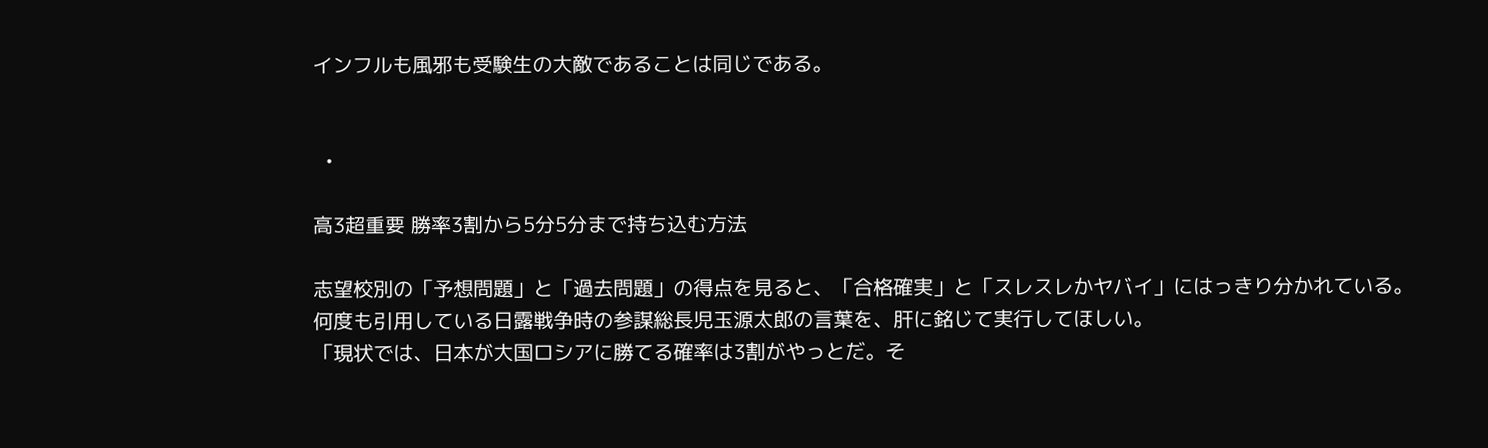インフルも風邪も受験生の大敵であることは同じである。


  •

高3超重要 勝率3割から5分5分まで持ち込む方法

志望校別の「予想問題」と「過去問題」の得点を見ると、「合格確実」と「スレスレかヤバイ」にはっきり分かれている。
何度も引用している日露戦争時の参謀総長児玉源太郎の言葉を、肝に銘じて実行してほしい。
「現状では、日本が大国ロシアに勝てる確率は3割がやっとだ。そ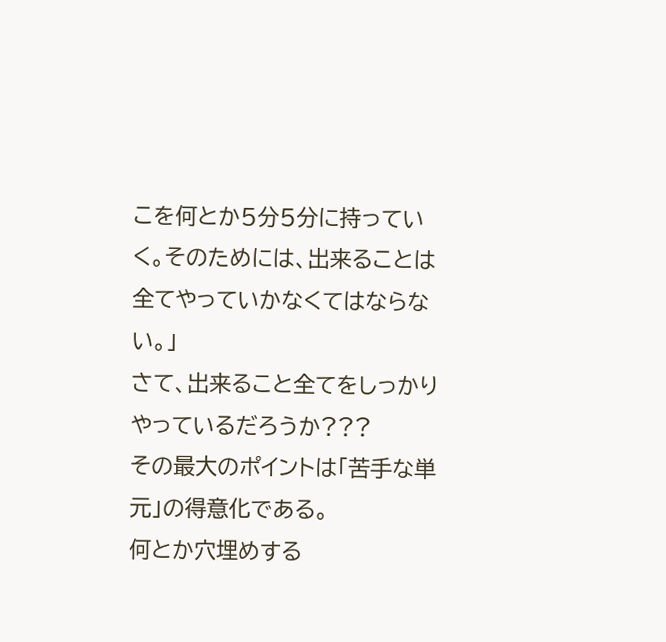こを何とか5分5分に持っていく。そのためには、出来ることは全てやっていかなくてはならない。」
さて、出来ること全てをしっかりやっているだろうか???
その最大のポイントは「苦手な単元」の得意化である。
何とか穴埋めする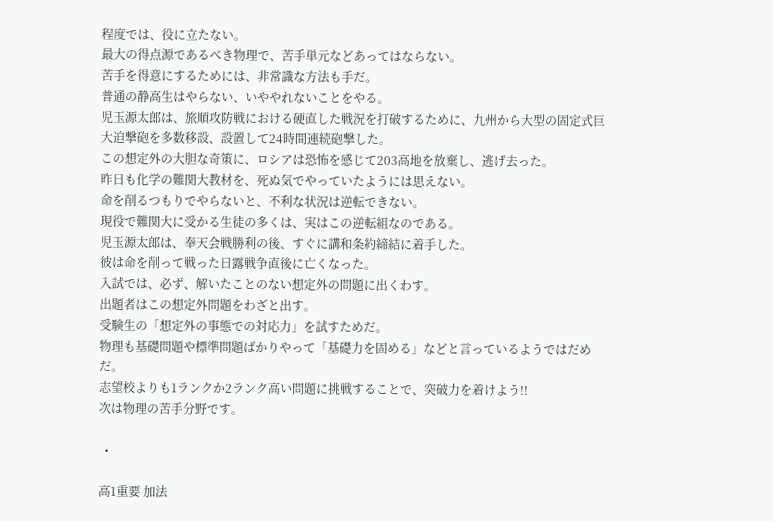程度では、役に立たない。
最大の得点源であるべき物理で、苦手単元などあってはならない。
苦手を得意にするためには、非常識な方法も手だ。
普通の静高生はやらない、いややれないことをやる。
児玉源太郎は、旅順攻防戦における硬直した戦況を打破するために、九州から大型の固定式巨大迫撃砲を多数移設、設置して24時間連続砲撃した。
この想定外の大胆な奇策に、ロシアは恐怖を感じて203高地を放棄し、逃げ去った。
昨日も化学の難関大教材を、死ぬ気でやっていたようには思えない。
命を削るつもりでやらないと、不利な状況は逆転できない。
現役で難関大に受かる生徒の多くは、実はこの逆転組なのである。
児玉源太郎は、奉天会戦勝利の後、すぐに講和条約締結に着手した。
彼は命を削って戦った日露戦争直後に亡くなった。
入試では、必ず、解いたことのない想定外の問題に出くわす。
出題者はこの想定外問題をわざと出す。
受験生の「想定外の事態での対応力」を試すためだ。
物理も基礎問題や標準問題ばかりやって「基礎力を固める」などと言っているようではだめだ。
志望校よりも1ランクか2ランク高い問題に挑戦することで、突破力を着けよう!!
次は物理の苦手分野です。

  •

高1重要 加法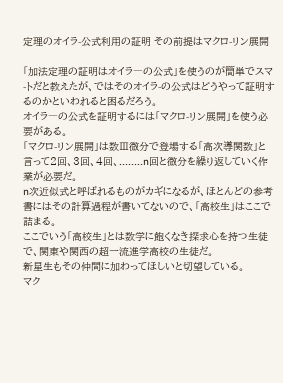定理のオイラ-公式利用の証明 その前提はマクロ-リン展開

「加法定理の証明はオイラ―の公式」を使うのが簡単でスマ-トだと教えたが、ではそのオイラ-の公式はどうやって証明するのかといわれると困るだろう。
オイラ―の公式を証明するには「マクロ-リン展開」を使う必要がある。
「マクロ-リン展開」は数Ⅲ微分で登場する「高次導関数」と言って2回、3回、4回、........n回と微分を繰り返していく作業が必要だ。
n次近似式と呼ばれるものがカギになるが、ほとんどの参考書にはその計算過程が書いてないので、「高校生」はここで詰まる。
ここでいう「高校生」とは数学に飽くなき探求心を持つ生徒で、関東や関西の超一流進学高校の生徒だ。
新星生もその仲間に加わってほしいと切望している。
マク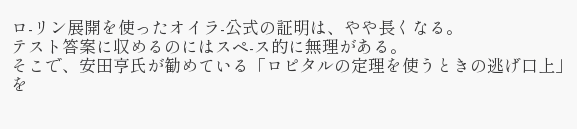ロ-リン展開を使ったオイラ-公式の証明は、やや長くなる。
テスト答案に収めるのにはスペ-ス的に無理がある。
そこで、安田亨氏が勧めている「ロピタルの定理を使うときの逃げ口上」を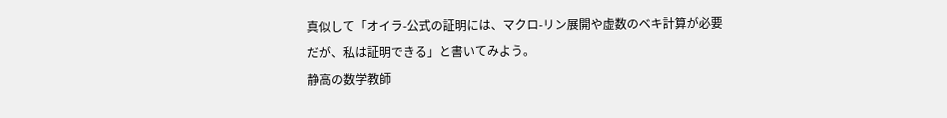真似して「オイラ-公式の証明には、マクロ-リン展開や虚数のベキ計算が必要だが、私は証明できる」と書いてみよう。
静高の数学教師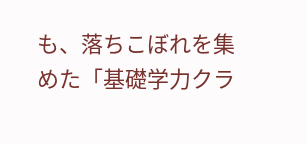も、落ちこぼれを集めた「基礎学力クラ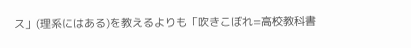ス」(理系にはある)を教えるよりも「吹きこぼれ=高校教科書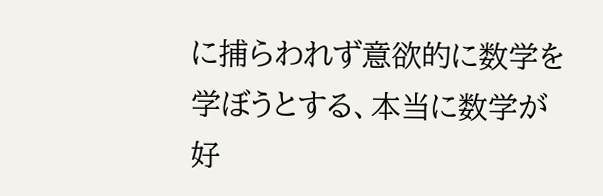に捕らわれず意欲的に数学を学ぼうとする、本当に数学が好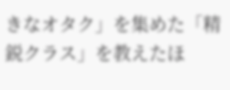きなオタク」を集めた「精鋭クラス」を教えたほ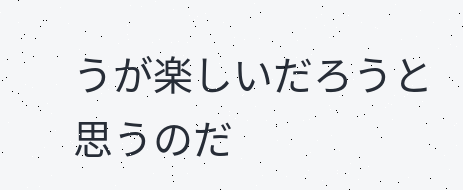うが楽しいだろうと思うのだ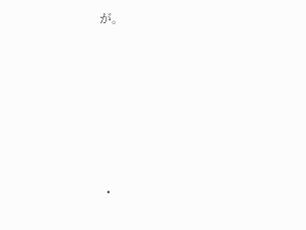が。






  •